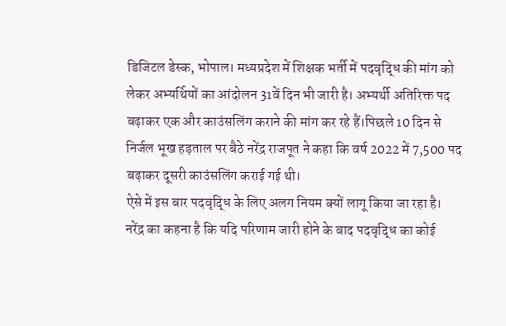डिजिटल डेस्क, भोपाल। मध्यप्रदेश में शिक्षक भर्ती में पदवृद्धि की मांग को लेकर अभ्यर्थियों का आंदोलन 31वें दिन भी जारी है। अभ्यर्थी अतिरिक्त पद बढ़ाकर एक और काउंसलिंग कराने की मांग कर रहे हैं।पिछले 10 दिन से निर्जल भूख हड़ताल पर बैठे नरेंद्र राजपूत ने कहा कि वर्ष 2022 में 7,500 पद बढ़ाकर दूसरी काउंसलिंग कराई गई थी।
ऐसे में इस बार पदवृद्धि के लिए अलग नियम क्यों लागू किया जा रहा है।
नरेंद्र का कहना है कि यदि परिणाम जारी होने के बाद पदवृद्धि का कोई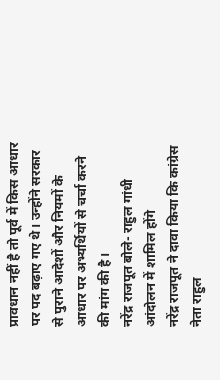प्रावधान नहीं है तो पूर्व में किस आधार पर पद बढ़ाए गए थे। उन्होंने सरकार से पुराने आदेशों और नियमों के आधार पर अभ्यर्थियों से चर्चा करने की मांग की है।
नरेंद्र राजपूत बोले- राहुल गांधी आंदोलन में शामिल होंगे
नरेंद्र राजपूत ने दावा किया कि कांग्रेस नेता राहुल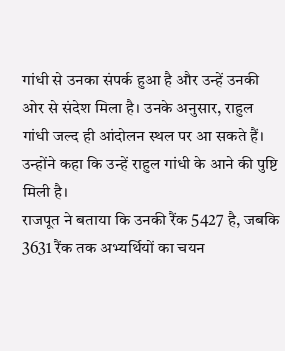गांधी से उनका संपर्क हुआ है और उन्हें उनकी ओर से संदेश मिला है। उनके अनुसार, राहुल गांधी जल्द ही आंदोलन स्थल पर आ सकते हैं। उन्होंने कहा कि उन्हें राहुल गांधी के आने की पुष्टि मिली है।
राजपूत ने बताया कि उनकी रैंक 5427 है, जबकि 3631 रैंक तक अभ्यर्थियों का चयन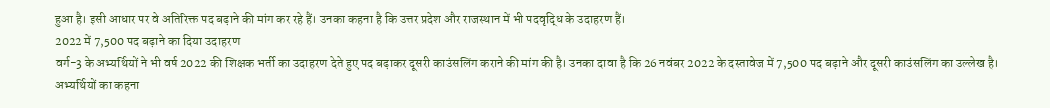हुआ है। इसी आधार पर वे अतिरिक्त पद बढ़ाने की मांग कर रहे हैं। उनका कहना है कि उत्तर प्रदेश और राजस्थान में भी पदवृद्धि के उदाहरण हैं।
2022 में 7,500 पद बढ़ाने का दिया उदाहरण
वर्ग-3 के अभ्यर्थियों ने भी वर्ष 2022 की शिक्षक भर्ती का उदाहरण देते हुए पद बढ़ाकर दूसरी काउंसलिंग कराने की मांग की है। उनका दावा है कि 26 नवंबर 2022 के दस्तावेज में 7,500 पद बढ़ाने और दूसरी काउंसलिंग का उल्लेख है।
अभ्यर्थियों का कहना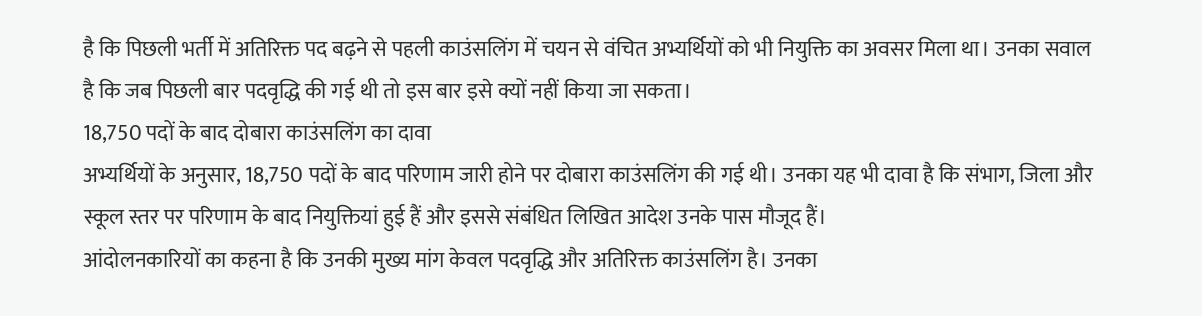है कि पिछली भर्ती में अतिरिक्त पद बढ़ने से पहली काउंसलिंग में चयन से वंचित अभ्यर्थियों को भी नियुक्ति का अवसर मिला था। उनका सवाल है कि जब पिछली बार पदवृद्धि की गई थी तो इस बार इसे क्यों नहीं किया जा सकता।
18,750 पदों के बाद दोबारा काउंसलिंग का दावा
अभ्यर्थियों के अनुसार, 18,750 पदों के बाद परिणाम जारी होने पर दोबारा काउंसलिंग की गई थी। उनका यह भी दावा है कि संभाग, जिला और स्कूल स्तर पर परिणाम के बाद नियुक्तियां हुई हैं और इससे संबंधित लिखित आदेश उनके पास मौजूद हैं।
आंदोलनकारियों का कहना है कि उनकी मुख्य मांग केवल पदवृद्धि और अतिरिक्त काउंसलिंग है। उनका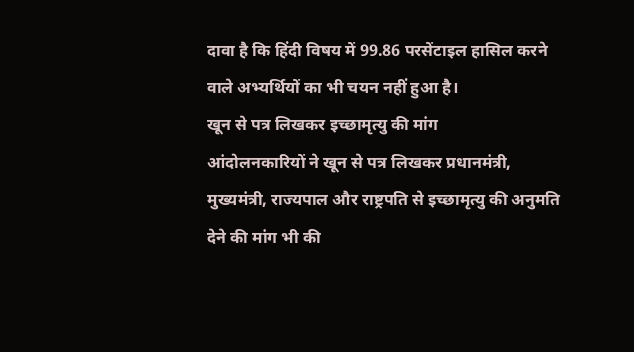दावा है कि हिंदी विषय में 99.86 परसेंटाइल हासिल करने वाले अभ्यर्थियों का भी चयन नहीं हुआ है।
खून से पत्र लिखकर इच्छामृत्यु की मांग
आंदोलनकारियों ने खून से पत्र लिखकर प्रधानमंत्री, मुख्यमंत्री, राज्यपाल और राष्ट्रपति से इच्छामृत्यु की अनुमति देने की मांग भी की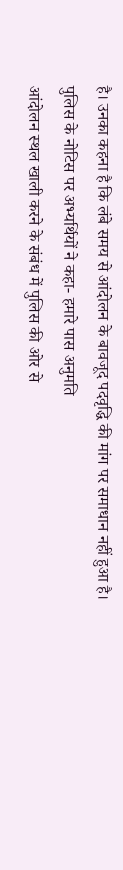है। उनका कहना है कि लंबे समय से आंदोलन के बावजूद पदवृद्धि की मांग पर समाधान नहीं हुआ है।
पुलिस के नोटिस पर अभ्यर्थियों ने कहा- हमारे पास अनुमति
आंदोलन स्थल खाली करने के संबंध में पुलिस की ओर से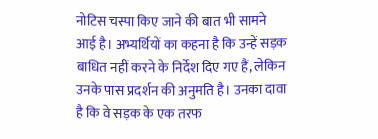नोटिस चस्पा किए जाने की बात भी सामने आई है। अभ्यर्थियों का कहना है कि उन्हें सड़क बाधित नहीं करने के निर्देश दिए गए हैं, लेकिन उनके पास प्रदर्शन की अनुमति है। उनका दावा है कि वे सड़क के एक तरफ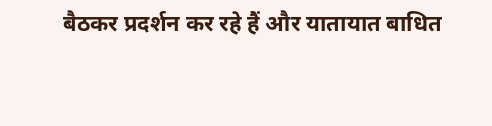बैठकर प्रदर्शन कर रहे हैं और यातायात बाधित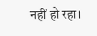नहीं हो रहा।